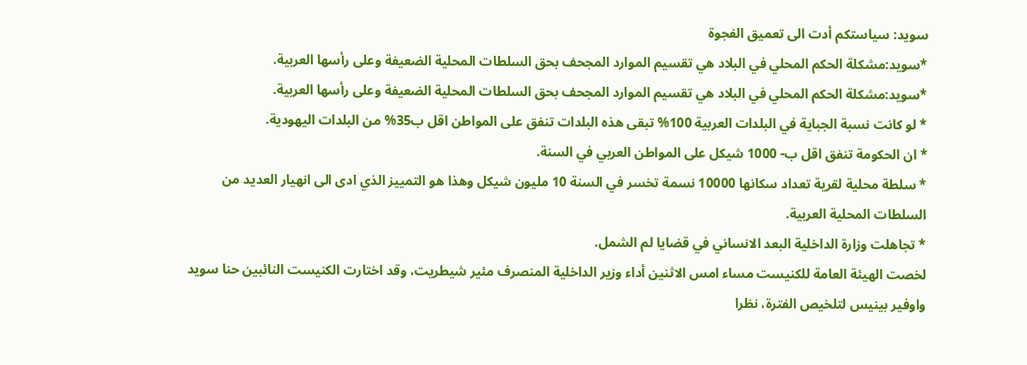سويد: سياستكم أدت الى تعميق الفجوة
*سويد:مشكلة الحكم المحلي في البلاد هي تقسيم الموارد المجحف بحق السلطات المحلية الضعيفة وعلى رأسها العربية.
*سويد:مشكلة الحكم المحلي في البلاد هي تقسيم الموارد المجحف بحق السلطات المحلية الضعيفة وعلى رأسها العربية.
* لو كانت نسبة الجباية في البلدات العربية 100% تبقى هذه البلدات تنفق على المواطن اقل ب35% من البلدات اليهودية.
* ان الحكومة تنفق اقل ب- 1000 شيكل على المواطن العربي في السنة.
* سلطة محلية لقرية تعداد سكانها 10000 نسمة تخسر في السنة 10 مليون شيكل وهذا هو التمييز الذي ادى الى انهيار العديد من السلطات المحلية العربية.
* تجاهلت وزارة الداخلية البعد الانساني في قضايا لم الشمل.
لخصت الهيئة العامة للكنيست مساء امس الاثنين أداء وزير الداخلية المنصرف مئير شيطريت، وقد اختارت الكنيست النائبين حنا سويد واوفير بينيس لتلخيص الفترة، نظرا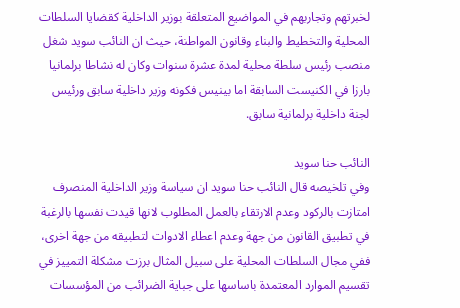لخبرتهم وتجاربهم في المواضيع المتعلقة بوزير الداخلية كقضايا السلطات المحلية والتخطيط والبناء وقانون المواطنة، حيث ان النائب سويد شغل منصب رئيس سلطة محلية لمدة عشرة سنوات وكان له نشاطا برلمانيا بارزا في الكنيست السابقة اما بينيس فكونه وزير داخلية سابق ورئيس لجنة داخلية برلمانية سابق.

النائب حنا سويد
وفي تلخيصه قال النائب حنا سويد ان سياسة وزير الداخلية المنصرف امتازت بالركود وعدم الارتقاء بالعمل المطلوب لانها قيدت نفسها بالرغبة في تطبيق القانون من جهة وعدم اعطاء الادوات لتطبيقه من جهة اخرى، ففي مجال السلطات المحلية على سبيل المثال برزت مشكلة التمييز في تقسيم الموارد المعتمدة باساسها على جباية الضرائب من المؤسسات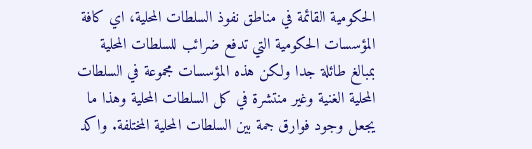الحكومية القائمة في مناطق نفوذ السلطات المحلية، اي كافة المؤسسات الحكومية التي تدفع ضرائب للسلطات المحلية بمبالغ طائلة جدا ولكن هذه المؤسسات مجموعة في السلطات المحلية الغنية وغير منتشرة في كل السلطات المحلية وهذا ما يجعل وجود فوارق جمة بين السلطات المحلية المختلفة. واكد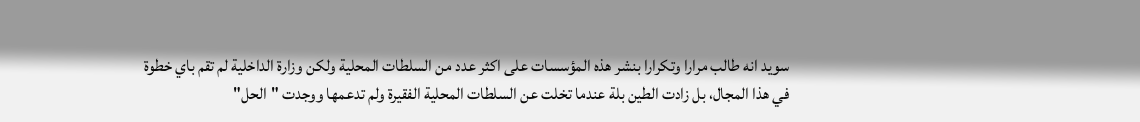سويد انه طالب مرارا وتكرارا بنشر هذه المؤسسات على اكثر عدد من السلطات المحلية ولكن وزارة الداخلية لم تقم باي خطوة في هذا المجال، بل زادت الطين بلة عندما تخلت عن السلطات المحلية الفقيرة ولم تدعمها ووجدت "الحل"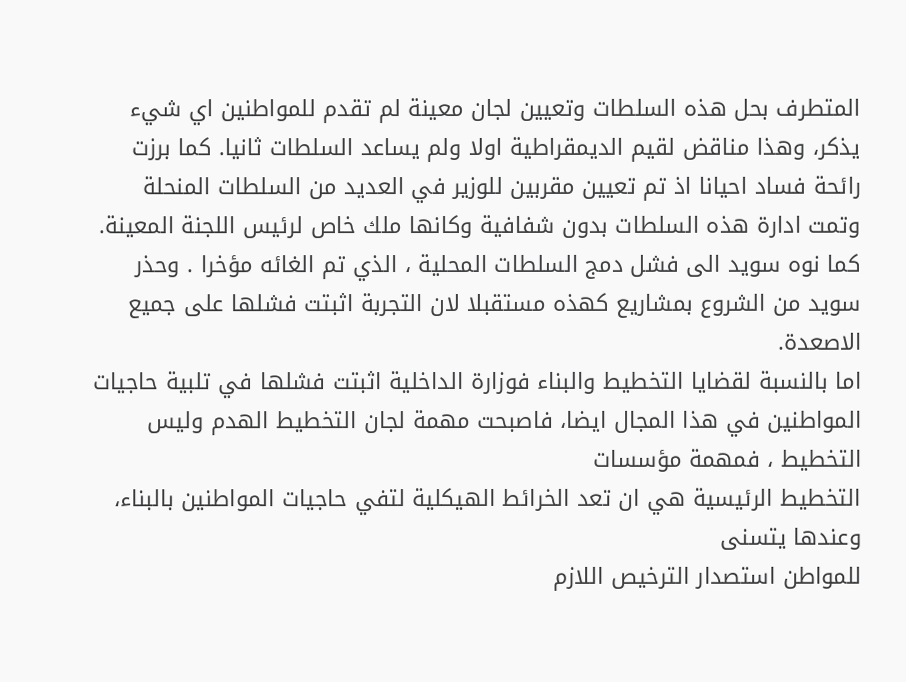المتطرف بحل هذه السلطات وتعيين لجان معينة لم تقدم للمواطنين اي شيء يذكر، وهذا مناقض لقيم الديمقراطية اولا ولم يساعد السلطات ثانيا. كما برزت رائحة فساد احيانا اذ تم تعيين مقربين للوزير في العديد من السلطات المنحلة وتمت ادارة هذه السلطات بدون شفافية وكانها ملك خاص لرئيس اللجنة المعينة.
كما نوه سويد الى فشل دمج السلطات المحلية ، الذي تم الغائه مؤخرا . وحذر سويد من الشروع بمشاريع كهذه مستقبلا لان التجربة اثبتت فشلها على جميع الاصعدة.
اما بالنسبة لقضايا التخطيط والبناء فوزارة الداخلية اثبتت فشلها في تلبية حاجيات المواطنين في هذا المجال ايضا، فاصبحت مهمة لجان التخطيط الهدم وليس التخطيط ، فمهمة مؤسسات
التخطيط الرئيسية هي ان تعد الخرائط الهيكلية لتفي حاجيات المواطنين بالبناء، وعندها يتسنى
للمواطن استصدار الترخيص اللازم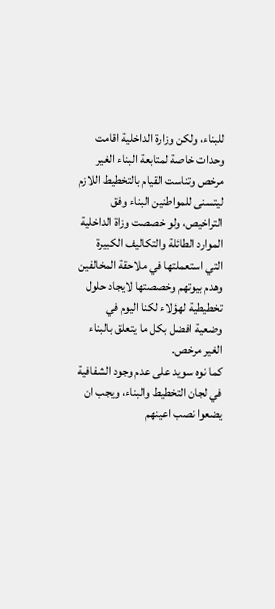للبناء، ولكن وزارة الداخلية اقامت وحدات خاصة لمتابعة البناء الغير مرخص وتناست القيام بالتخطيط اللازم ليتسنى للمواطنين البناء وفق التراخيص، ولو خصصت وزاة الداخلية الموارد الطائلة والتكاليف الكبيرة التي استعملتها في ملاحقة المخالفين وهدم بيوتهم وخصصتها لايجاد حلول تخطيطية لهؤلاء لكنا اليوم في وضعية افضل بكل ما يتعلق بالبناء الغير مرخص.
كما نوه سويد على عدم وجود الشفافية في لجان التخطيط والبناء، ويجب ان يضعوا نصب اعينهم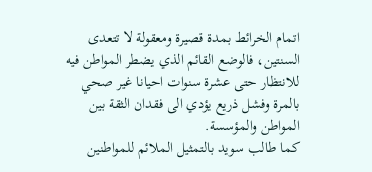اتمام الخرائط بمدة قصيرة ومعقولة لا تتعدى السنتين، فالوضع القائم الذي يضطر المواطن فيه للانتظار حتى عشرة سنوات احيانا غير صحي بالمرة وفشل ذريع يؤدي الى فقدان الثقة بين المواطن والمؤسسة.
كما طالب سويد بالتمثيل الملائم للمواطنين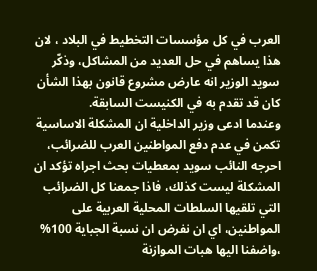العرب في كل مؤسسات التخطيط في البلاد ، لان هذا يساهم في حل العديد من المشاكل، وذكّر سويد الوزير انه عارض مشروع قانون بهذا الشأن كان قد تقدم به في الكنيست السابقة.
وعندما ادعى وزير الداخلية ان المشكلة الاساسية تكمن في عدم دفع المواطنين العرب للضرائب، احرجه النائب سويد بمعطيات بحث اجراه تؤكد ان المشكلة ليست كذلك، فاذا جمعنا كل الضرائب التي تلقيها السلطات المحلية العربية على المواطنين، اي ان نفرض ان نسبة الجباية 100% ،واضفنا اليها هبات الموازنة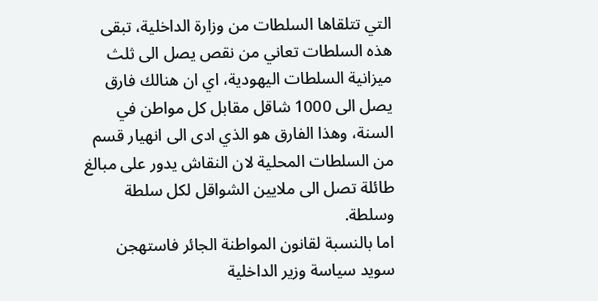التي تتلقاها السلطات من وزارة الداخلية، تبقى هذه السلطات تعاني من نقص يصل الى ثلث ميزانية السلطات اليهودية، اي ان هنالك فارق يصل الى 1000 شاقل مقابل كل مواطن في السنة، وهذا الفارق هو الذي ادى الى انهيار قسم من السلطات المحلية لان النقاش يدور على مبالغ طائلة تصل الى ملايين الشواقل لكل سلطة وسلطة.
اما بالنسبة لقانون المواطنة الجائر فاستهجن سويد سياسة وزير الداخلية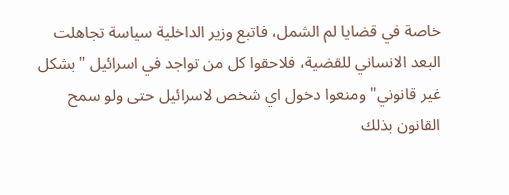خاصة في قضايا لم الشمل، فاتبع وزير الداخلية سياسة تجاهلت البعد الانساني للقضية، فلاحقوا كل من تواجد في اسرائيل "بشكل غير قانوني" ومنعوا دخول اي شخص لاسرائيل حتى ولو سمح القانون بذلك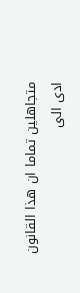متجاهلين تماما ان هذا القانون ادى الى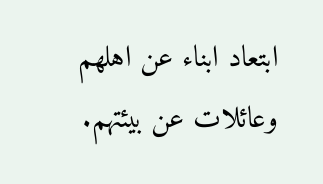ابتعاد ابناء عن اهلهم وعائلات عن بيئتهم.